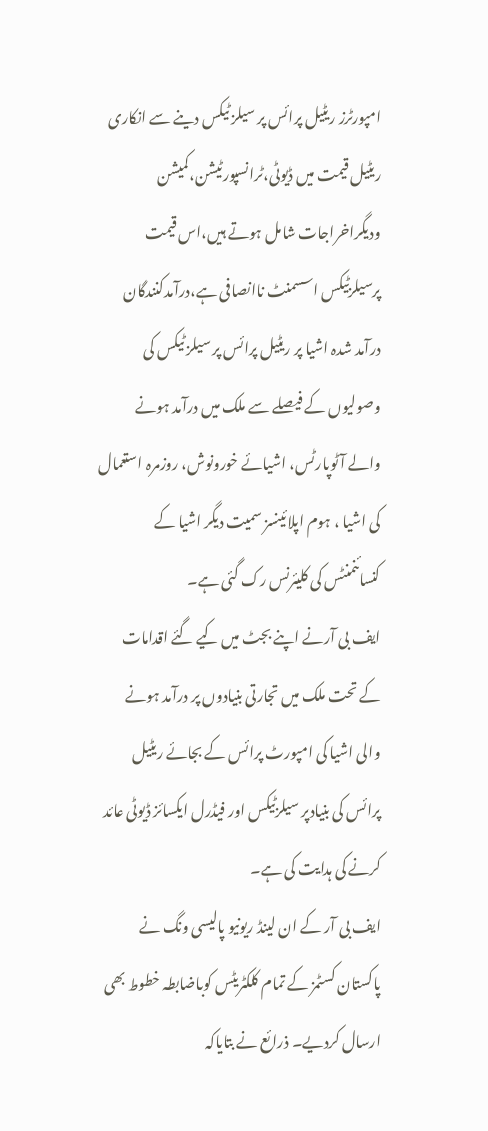امپورٹرز ریٹیل پرائس پر سیلز ٹیکس دینے سے انکاری
ریٹیل قیمت میں ڈیوٹی،ٹرانسپورٹیشن،کمیشن ودیگراخراجات شامل ہوتے ہیں،اس قیمت پرسیلزٹیکس اسسمنٹ ناانصافی ہے،درآمدکنندگان
درآمد شدہ اشیا پر ریٹیل پرائس پر سیلز ٹیکس کی وصولیوں کے فیصلے سے ملک میں درآمد ہونے والے آٹوپارٹس، اشیائے خورونوش، روزمرہ استعمال کی اشیا ، ہوم اپلائینسز سمیت دیگر اشیا کے کنسائنمنٹس کی کلیئرنس رک گئی ہے۔
ایف بی آرنے اپنے بجٹ میں کیے گئے اقدامات کے تحت ملک میں تجارتی بنیادوں پر درآمد ہونے والی اشیا کی امپورٹ پرائس کے بجائے ریٹیل پرائس کی بنیادپر سیلزٹیکس اور فیڈرل ایکسائز ڈیوٹی عائد کرنے کی ہدایت کی ہے۔
ایف بی آر کے ان لینڈ ریونیو پالیسی ونگ نے پاکستان کسٹمز کے تمام کلکٹریٹس کوباضابطہ خطوط بھی ارسال کردیے۔ ذرائع نے بتایاکہ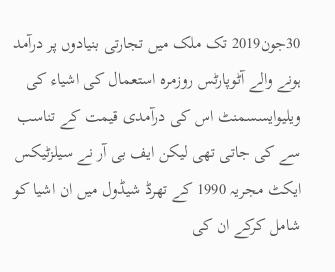30جون2019 تک ملک میں تجارتی بنیادوں پر درآمد ہونے والے آٹوپارٹس روزمرہ استعمال کی اشیاء کی ویلیوایسسمنٹ اس کی درآمدی قیمت کے تناسب سے کی جاتی تھی لیکن ایف بی آر نے سیلزٹیکس ایکٹ مجریہ 1990 کے تھرڈ شیڈول میں ان اشیا کو شامل کرکے ان کی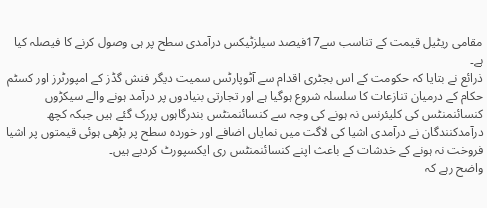مقامی ریٹیل قیمت کے تناسب سے17فیصد سیلزٹیکس درآمدی سطح پر ہی وصول کرنے کا فیصلہ کیا ہے۔
ذرائع نے بتایا کہ حکومت کے اس بجٹری اقدام سے آٹوپارٹس سمیت دیگر فنش گڈز کے امپورٹرز اور کسٹم حکام کے درمیان تنازعات کا سلسلہ شروع ہوگیا ہے اور تجارتی بنیادوں پر درآمد ہونے والے سیکڑوں کنسائنمنٹس کی کلیئرنس نہ ہونے کی وجہ سے کنسائنمنٹس بندرگاہوں پررک گئے ہیں جبکہ کچھ درآمدکنندگان نے درآمدی اشیا کی لاگت میں نمایاں اضافے اور خوردہ سطح پر بڑھی ہوئی قیمتوں پر اشیا فروخت نہ ہونے کے خدشات کے باعث اپنے کنسائنمنٹس ری ایکسپورٹ کردیے ہیں۔
واضح رہے کہ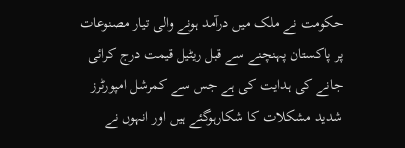حکومت نے ملک میں درآمد ہونے والی تیار مصنوعات پر پاکستان پہنچنے سے قبل ریٹیل قیمت درج کرائی جانے کی ہدایت کی ہے جس سے کمرشل امپورٹرز شدید مشکلات کا شکارہوگئے ہیں اور انہوں نے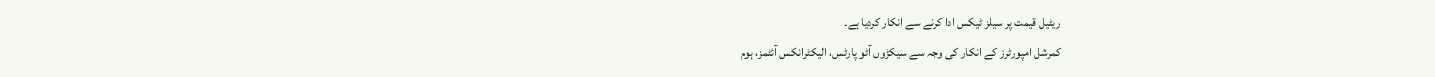ریٹیل قیمت پر سیلز ٹیکس ادا کرنے سے انکار کردیا ہے۔
کمرشل امپورٹرز کے انکار کی وجہ سے سیکڑوں آٹو پارٹس، الیکٹرانکس آئٹمز، ہوم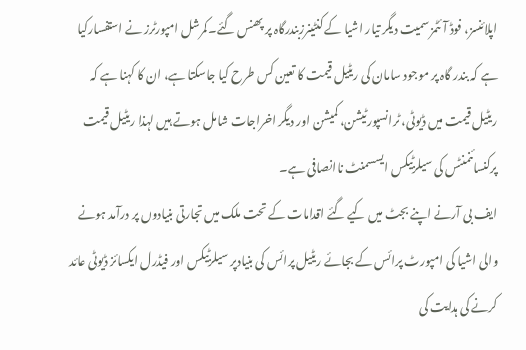اپلائنسز، فوڈ آئٹمز سمیت دیگر تیار اشیا کے کنٹینرزبندرگاہ پر پھنس گئے۔کمرشل امپورٹرز نے استفسارکیا ہے کہ بندر گاہ پر موجود سامان کی ریٹیل قیمت کا تعین کس طرح کیا جاسکتا ہے، ان کا کہنا ہے کہ ریٹیل قیمت میں ڈیوٹی، ٹرانسپورٹیشن، کمیشن اور دیگر اخراجات شامل ہوتے ہیں لہذا ریٹیل قیمت پرکنسائنمنٹس کی سیلزٹیکس ایسسمنٹ ناانصافی ہے۔
ایف بی آرنے اپنے بجٹ میں کیے گئے اقدامات کے تحت ملک میں تجارتی بنیادوں پر درآمد ہونے والی اشیا کی امپورٹ پرائس کے بجائے ریٹیل پرائس کی بنیادپر سیلزٹیکس اور فیڈرل ایکسائز ڈیوٹی عائد کرنے کی ہدایت کی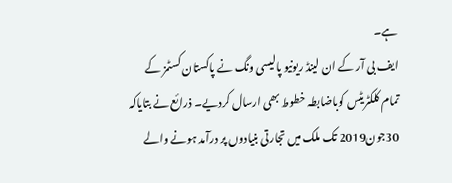ہے۔
ایف بی آر کے ان لینڈ ریونیو پالیسی ونگ نے پاکستان کسٹمز کے تمام کلکٹریٹس کوباضابطہ خطوط بھی ارسال کردیے۔ ذرائع نے بتایاکہ 30جون2019 تک ملک میں تجارتی بنیادوں پر درآمد ہونے والے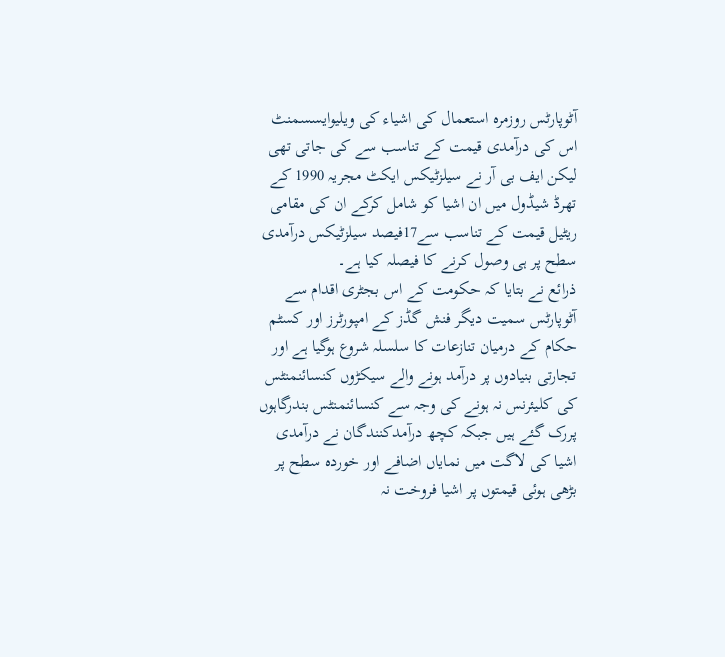آٹوپارٹس روزمرہ استعمال کی اشیاء کی ویلیوایسسمنٹ اس کی درآمدی قیمت کے تناسب سے کی جاتی تھی لیکن ایف بی آر نے سیلزٹیکس ایکٹ مجریہ 1990 کے تھرڈ شیڈول میں ان اشیا کو شامل کرکے ان کی مقامی ریٹیل قیمت کے تناسب سے17فیصد سیلزٹیکس درآمدی سطح پر ہی وصول کرنے کا فیصلہ کیا ہے۔
ذرائع نے بتایا کہ حکومت کے اس بجٹری اقدام سے آٹوپارٹس سمیت دیگر فنش گڈز کے امپورٹرز اور کسٹم حکام کے درمیان تنازعات کا سلسلہ شروع ہوگیا ہے اور تجارتی بنیادوں پر درآمد ہونے والے سیکڑوں کنسائنمنٹس کی کلیئرنس نہ ہونے کی وجہ سے کنسائنمنٹس بندرگاہوں پررک گئے ہیں جبکہ کچھ درآمدکنندگان نے درآمدی اشیا کی لاگت میں نمایاں اضافے اور خوردہ سطح پر بڑھی ہوئی قیمتوں پر اشیا فروخت نہ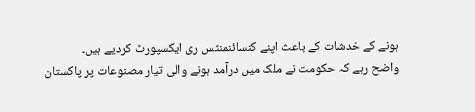ہونے کے خدشات کے باعث اپنے کنسائنمنٹس ری ایکسپورٹ کردیے ہیں۔
واضح رہے کہ حکومت نے ملک میں درآمد ہونے والی تیار مصنوعات پر پاکستان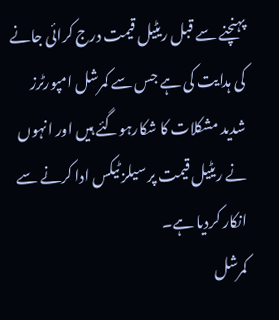پہنچنے سے قبل ریٹیل قیمت درج کرائی جانے کی ہدایت کی ہے جس سے کمرشل امپورٹرز شدید مشکلات کا شکارہوگئے ہیں اور انہوں نے ریٹیل قیمت پر سیلز ٹیکس ادا کرنے سے انکار کردیا ہے۔
کمرشل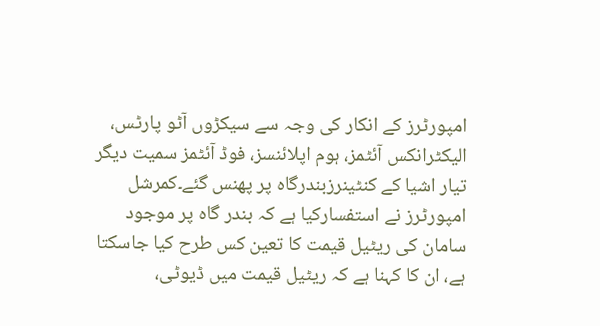امپورٹرز کے انکار کی وجہ سے سیکڑوں آٹو پارٹس، الیکٹرانکس آئٹمز، ہوم اپلائنسز، فوڈ آئٹمز سمیت دیگر تیار اشیا کے کنٹینرزبندرگاہ پر پھنس گئے۔کمرشل امپورٹرز نے استفسارکیا ہے کہ بندر گاہ پر موجود سامان کی ریٹیل قیمت کا تعین کس طرح کیا جاسکتا ہے، ان کا کہنا ہے کہ ریٹیل قیمت میں ڈیوٹی،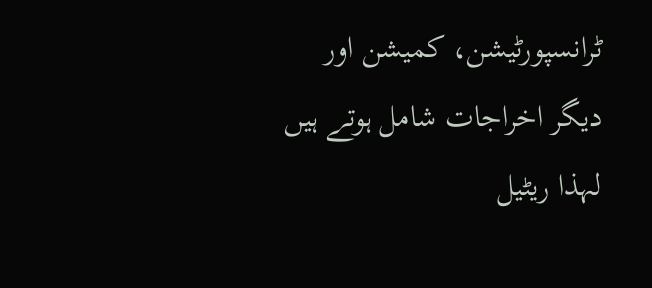ٹرانسپورٹیشن، کمیشن اور دیگر اخراجات شامل ہوتے ہیں لہذا ریٹیل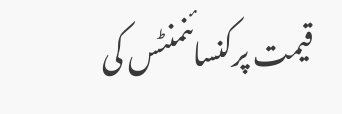قیمت پرکنسائنمنٹس کی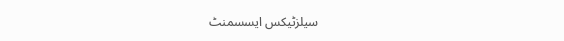سیلزٹیکس ایسسمنٹ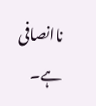ناانصافی ہے۔